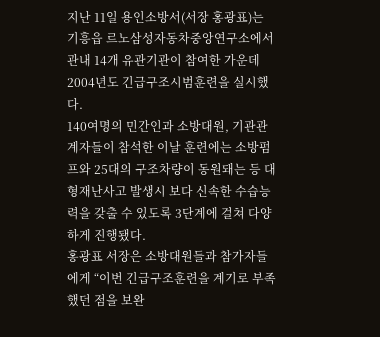지난 11일 용인소방서(서장 홍광표)는 기흥읍 르노삼성자동차중앙연구소에서 관내 14개 유관기관이 참여한 가운데 2004년도 긴급구조시범훈련을 실시했다.
140여명의 민간인과 소방대원, 기관관계자들이 참석한 이날 훈련에는 소방펌프와 25대의 구조차량이 동원돼는 등 대형재난사고 발생시 보다 신속한 수습능력을 갖출 수 있도록 3단계에 걸쳐 다양하게 진행됐다.
홍광표 서장은 소방대원들과 참가자들에게 “이번 긴급구조훈련을 계기로 부족했던 점을 보완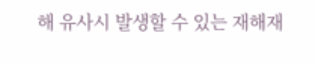해 유사시 발생할 수 있는 재해재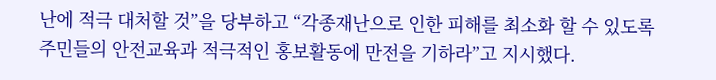난에 적극 대처할 것”을 당부하고 “각종재난으로 인한 피해를 최소화 할 수 있도록 주민들의 안전교육과 적극적인 홍보활동에 만전을 기하라”고 지시했다.